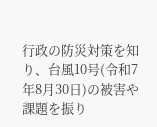行政の防災対策を知り、台風10号(令和7年8月30日)の被害や課題を振り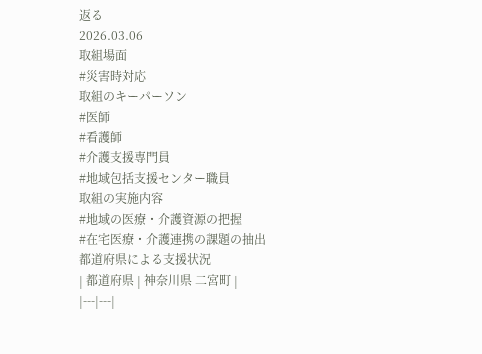返る
2026.03.06
取組場面
#災害時対応
取組のキーパーソン
#医師
#看護師
#介護支援専門員
#地域包括支援センター職員
取組の実施内容
#地域の医療・介護資源の把握
#在宅医療・介護連携の課題の抽出
都道府県による支援状況
| 都道府県 | 神奈川県 二宮町 |
|---|---|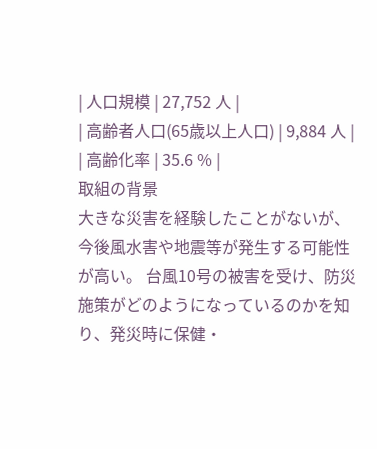| 人口規模 | 27,752 人 |
| 高齢者人口(65歳以上人口) | 9,884 人 |
| 高齢化率 | 35.6 % |
取組の背景
大きな災害を経験したことがないが、今後風水害や地震等が発生する可能性が高い。 台風10号の被害を受け、防災施策がどのようになっているのかを知り、発災時に保健・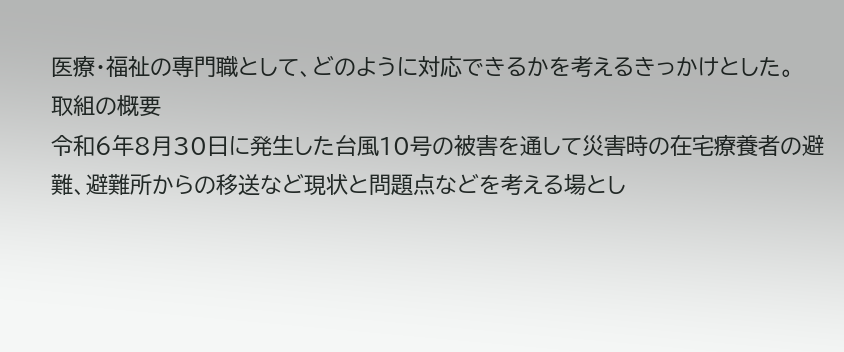医療・福祉の専門職として、どのように対応できるかを考えるきっかけとした。
取組の概要
令和6年8月30日に発生した台風10号の被害を通して災害時の在宅療養者の避難、避難所からの移送など現状と問題点などを考える場とし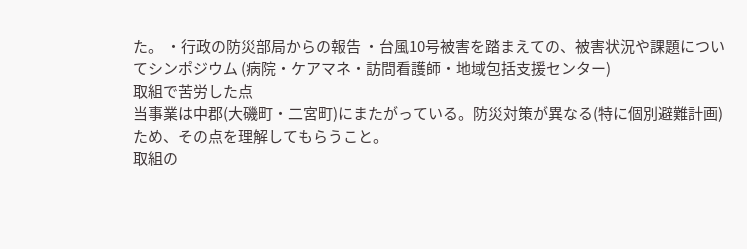た。 ・行政の防災部局からの報告 ・台風10号被害を踏まえての、被害状況や課題についてシンポジウム (病院・ケアマネ・訪問看護師・地域包括支援センター)
取組で苦労した点
当事業は中郡(大磯町・二宮町)にまたがっている。防災対策が異なる(特に個別避難計画)ため、その点を理解してもらうこと。
取組の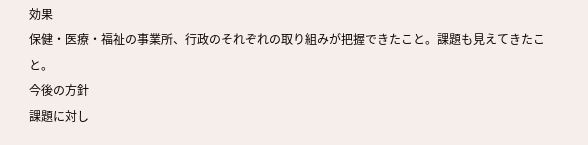効果
保健・医療・福祉の事業所、行政のそれぞれの取り組みが把握できたこと。課題も見えてきたこと。
今後の方針
課題に対し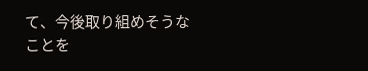て、今後取り組めそうなことを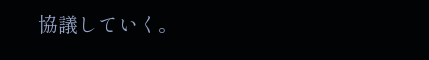協議していく。